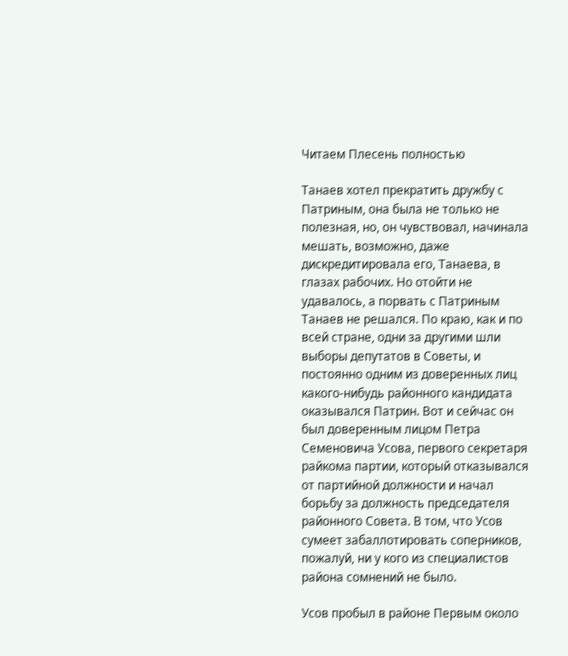Читаем Плесень полностью

Танаев хотел прекратить дружбу с Патриным, она была не только не полезная, но, он чувствовал, начинала мешать, возможно, даже дискредитировала его, Танаева, в глазах рабочих. Но отойти не удавалось, а порвать с Патриным Танаев не решался. По краю, как и по всей стране, одни за другими шли выборы депутатов в Советы, и постоянно одним из доверенных лиц какого-нибудь районного кандидата оказывался Патрин. Вот и сейчас он был доверенным лицом Петра Семеновича Усова, первого секретаря райкома партии, который отказывался от партийной должности и начал борьбу за должность председателя районного Совета. В том, что Усов сумеет забаллотировать соперников, пожалуй, ни у кого из специалистов района сомнений не было.

Усов пробыл в районе Первым около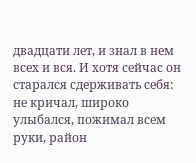двадцати лет, и знал в нем всех и вся. И хотя сейчас он старался сдерживать себя: не кричал, широко улыбался, пожимал всем руки, район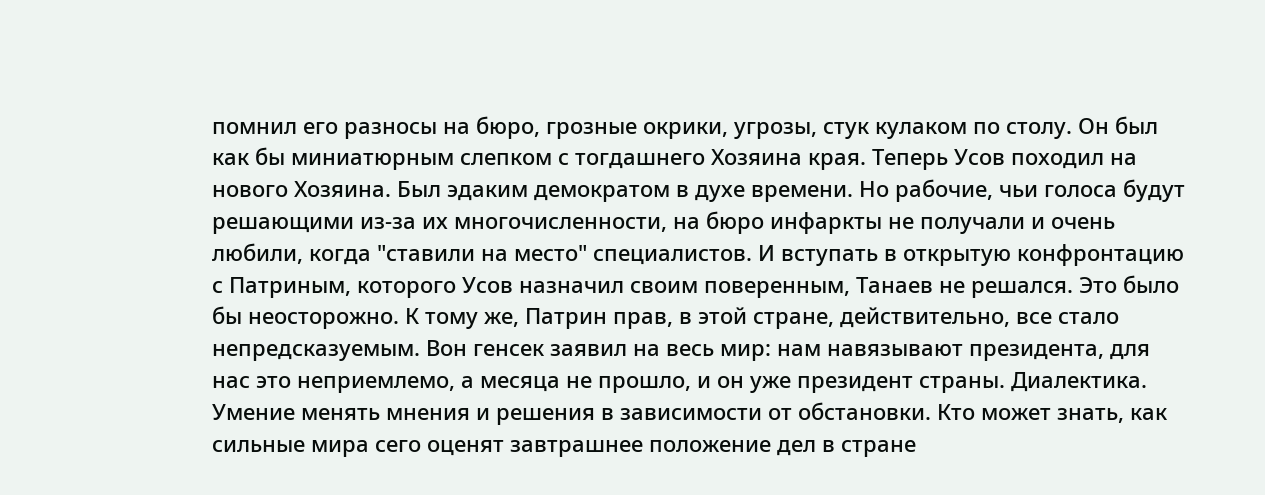помнил его разносы на бюро, грозные окрики, угрозы, стук кулаком по столу. Он был как бы миниатюрным слепком с тогдашнего Хозяина края. Теперь Усов походил на нового Хозяина. Был эдаким демократом в духе времени. Но рабочие, чьи голоса будут решающими из-за их многочисленности, на бюро инфаркты не получали и очень любили, когда "ставили на место" специалистов. И вступать в открытую конфронтацию с Патриным, которого Усов назначил своим поверенным, Танаев не решался. Это было бы неосторожно. К тому же, Патрин прав, в этой стране, действительно, все стало непредсказуемым. Вон генсек заявил на весь мир: нам навязывают президента, для нас это неприемлемо, а месяца не прошло, и он уже президент страны. Диалектика. Умение менять мнения и решения в зависимости от обстановки. Кто может знать, как сильные мира сего оценят завтрашнее положение дел в стране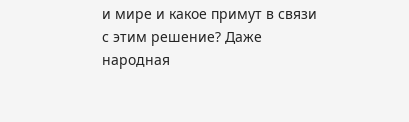и мире и какое примут в связи с этим решение? Даже народная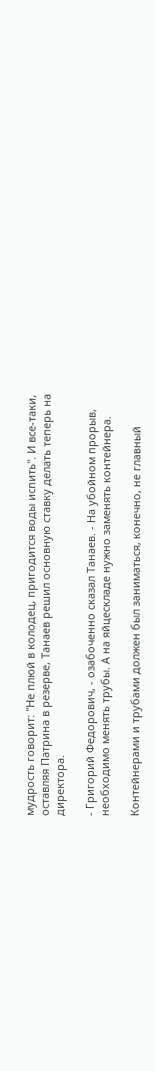мудрость говорит: "Не плюй в колодец, пригодится воды испить". И все-таки, оставляя Патрина в резерве, Танаев решил основную ставку делать теперь на директора.

- Григорий Федорович, - озабоченно сказал Танаев. - На убойном прорыв, необходимо менять трубы. А на яйцескладе нужно заменять контейнера.

Контейнерами и трубами должен был заниматься, конечно, не главный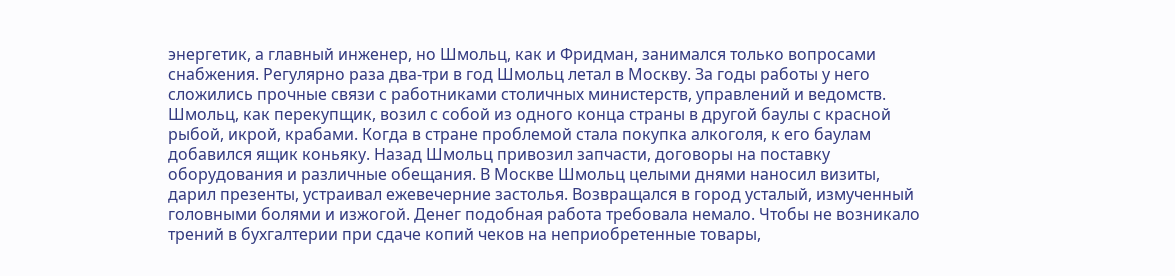энергетик, а главный инженер, но Шмольц, как и Фридман, занимался только вопросами снабжения. Регулярно раза два-три в год Шмольц летал в Москву. За годы работы у него сложились прочные связи с работниками столичных министерств, управлений и ведомств. Шмольц, как перекупщик, возил с собой из одного конца страны в другой баулы с красной рыбой, икрой, крабами. Когда в стране проблемой стала покупка алкоголя, к его баулам добавился ящик коньяку. Назад Шмольц привозил запчасти, договоры на поставку оборудования и различные обещания. В Москве Шмольц целыми днями наносил визиты, дарил презенты, устраивал ежевечерние застолья. Возвращался в город усталый, измученный головными болями и изжогой. Денег подобная работа требовала немало. Чтобы не возникало трений в бухгалтерии при сдаче копий чеков на неприобретенные товары,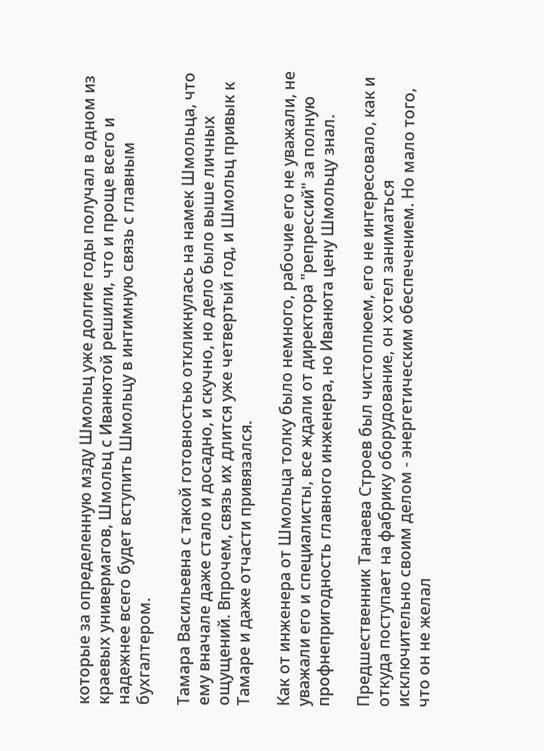которые за определенную мзду Шмольц уже долгие годы получал в одном из краевых универмагов, Шмольц с Иванютой решили, что и проще всего и надежнее всего будет вступить Шмольцу в интимную связь с главным бухгалтером.

Тамара Васильевна с такой готовностью откликнулась на намек Шмольца, что ему вначале даже стало и досадно, и скучно, но дело было выше личных ощущений. Впрочем, связь их длится уже четвертый год, и Шмольц привык к Тамаре и даже отчасти привязался.

Как от инженера от Шмольца толку было немного, рабочие его не уважали, не уважали его и специалисты, все ждали от директора "репрессий" за полную профнепригодность главного инженера, но Иванюта цену Шмольцу знал.

Предшественник Танаева Строев был чистоплюем, его не интересовало, как и откуда поступает на фабрику оборудование, он хотел заниматься исключительно своим делом - энергетическим обеспечением. Но мало того, что он не желал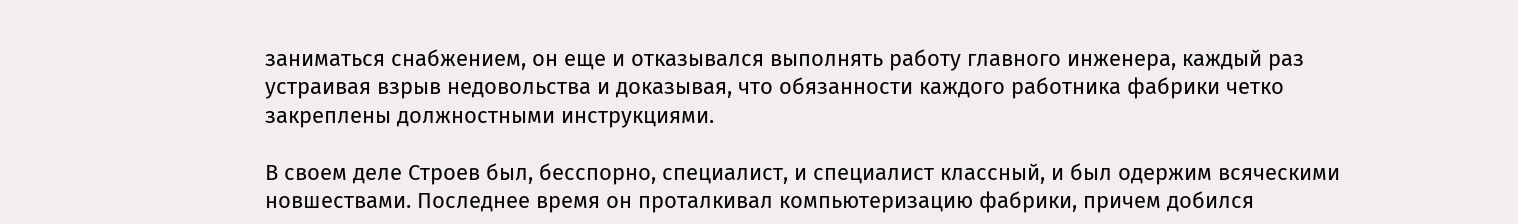заниматься снабжением, он еще и отказывался выполнять работу главного инженера, каждый раз устраивая взрыв недовольства и доказывая, что обязанности каждого работника фабрики четко закреплены должностными инструкциями.

В своем деле Строев был, бесспорно, специалист, и специалист классный, и был одержим всяческими новшествами. Последнее время он проталкивал компьютеризацию фабрики, причем добился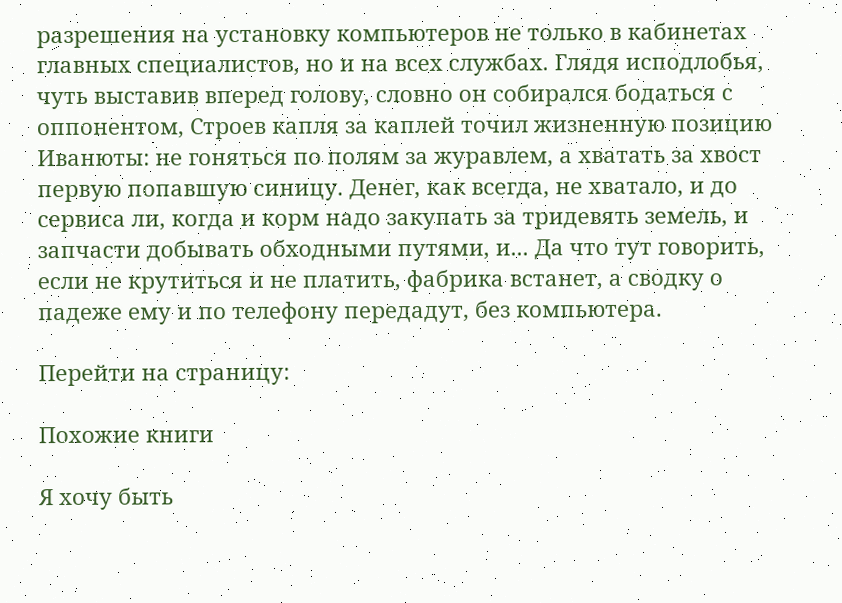разрешения на установку компьютеров не только в кабинетах главных специалистов, но и на всех службах. Глядя исподлобья, чуть выставив вперед голову, словно он собирался бодаться с оппонентом, Строев капля за каплей точил жизненную позицию Иванюты: не гоняться по полям за журавлем, а хватать за хвост первую попавшую синицу. Денег, как всегда, не хватало, и до сервиса ли, когда и корм надо закупать за тридевять земель, и запчасти добывать обходными путями, и... Да что тут говорить, если не крутиться и не платить, фабрика встанет, а сводку о падеже ему и по телефону передадут, без компьютера.

Перейти на страницу:

Похожие книги

Я хочу быть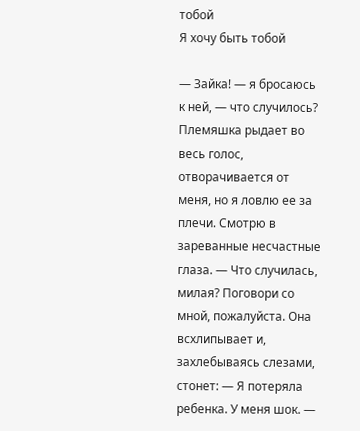тобой
Я хочу быть тобой

— Зайка! — я бросаюсь к ней, — что случилось? Племяшка рыдает во весь голос, отворачивается от меня, но я ловлю ее за плечи. Смотрю в зареванные несчастные глаза. — Что случилась, милая? Поговори со мной, пожалуйста. Она всхлипывает и, захлебываясь слезами, стонет: — Я потеряла ребенка. У меня шок. —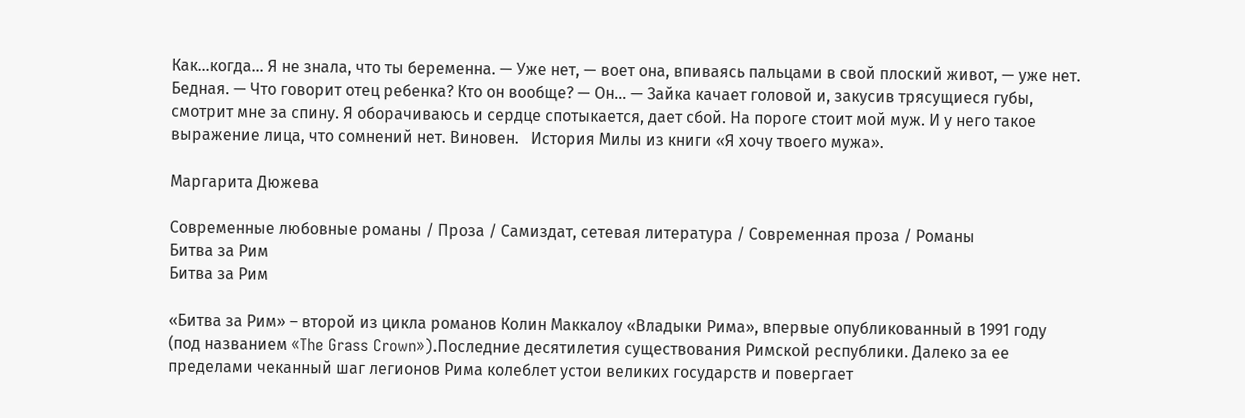Как…когда… Я не знала, что ты беременна. — Уже нет, — воет она, впиваясь пальцами в свой плоский живот, — уже нет. Бедная. — Что говорит отец ребенка? Кто он вообще? — Он… — Зайка качает головой и, закусив трясущиеся губы, смотрит мне за спину. Я оборачиваюсь и сердце спотыкается, дает сбой. На пороге стоит мой муж. И у него такое выражение лица, что сомнений нет. Виновен.   История Милы из книги «Я хочу твоего мужа».

Маргарита Дюжева

Современные любовные романы / Проза / Самиздат, сетевая литература / Современная проза / Романы
Битва за Рим
Битва за Рим

«Битва за Рим» – второй из цикла романов Колин Маккалоу «Владыки Рима», впервые опубликованный в 1991 году (под названием «The Grass Crown»).Последние десятилетия существования Римской республики. Далеко за ее пределами чеканный шаг легионов Рима колеблет устои великих государств и повергает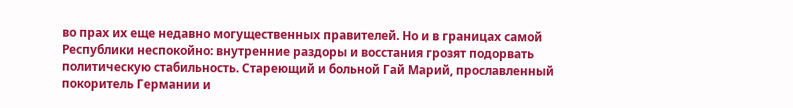во прах их еще недавно могущественных правителей. Но и в границах самой Республики неспокойно: внутренние раздоры и восстания грозят подорвать политическую стабильность. Стареющий и больной Гай Марий, прославленный покоритель Германии и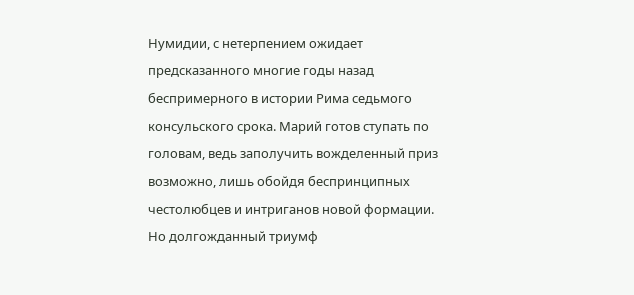Нумидии, с нетерпением ожидает предсказанного многие годы назад беспримерного в истории Рима седьмого консульского срока. Марий готов ступать по головам, ведь заполучить вожделенный приз возможно, лишь обойдя беспринципных честолюбцев и интриганов новой формации. Но долгожданный триумф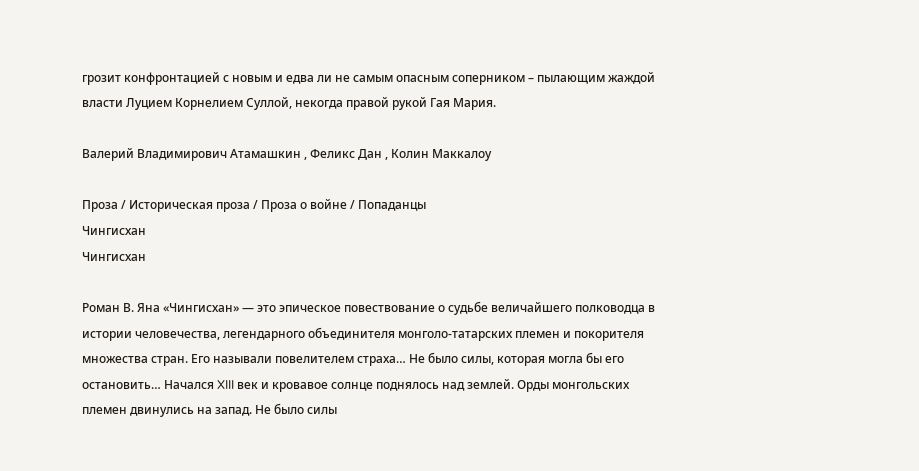грозит конфронтацией с новым и едва ли не самым опасным соперником – пылающим жаждой власти Луцием Корнелием Суллой, некогда правой рукой Гая Мария.

Валерий Владимирович Атамашкин , Феликс Дан , Колин Маккалоу

Проза / Историческая проза / Проза о войне / Попаданцы
Чингисхан
Чингисхан

Роман В. Яна «Чингисхан» — это эпическое повествование о судьбе величайшего полководца в истории человечества, легендарного объединителя монголо-татарских племен и покорителя множества стран. Его называли повелителем страха… Не было силы, которая могла бы его остановить… Начался XIII век и кровавое солнце поднялось над землей. Орды монгольских племен двинулись на запад. Не было силы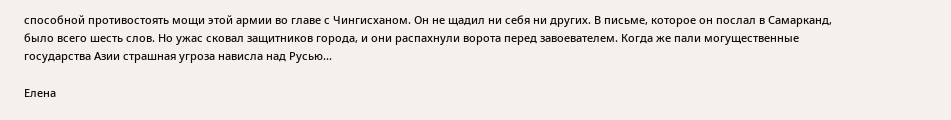способной противостоять мощи этой армии во главе с Чингисханом. Он не щадил ни себя ни других. В письме, которое он послал в Самарканд, было всего шесть слов. Но ужас сковал защитников города, и они распахнули ворота перед завоевателем. Когда же пали могущественные государства Азии страшная угроза нависла над Русью...

Елена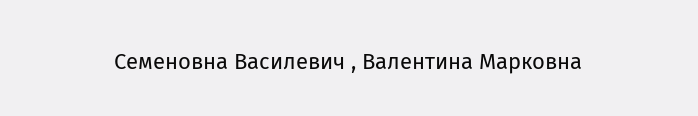Семеновна Василевич , Валентина Марковна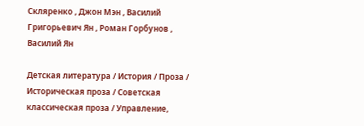Скляренко , Джон Мэн , Василий Григорьевич Ян , Роман Горбунов , Василий Ян

Детская литература / История / Проза / Историческая проза / Советская классическая проза / Управление,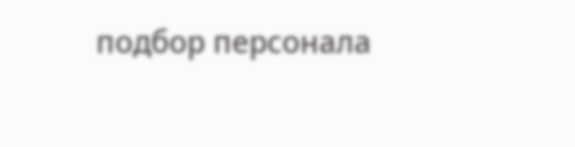подбор персонала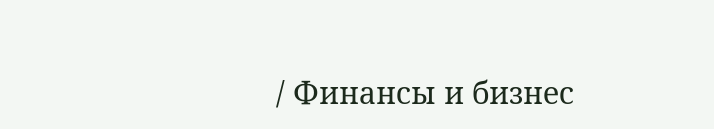/ Финансы и бизнес